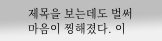제목을 보는데도 벌써 마음이 찡해졌다. 이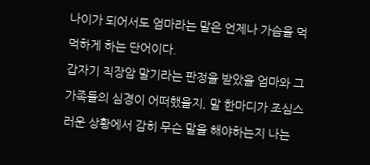나이가 되어서도 엄마라는 말은 언제나 가슴을 먹먹하게 하는 단어이다.
갑자기 직장암 말기라는 판정을 받았을 엄마와 그 가족들의 심경이 어떠했을지, 말 한마디가 조심스러운 상황에서 감히 무슨 말을 해야하는지 나는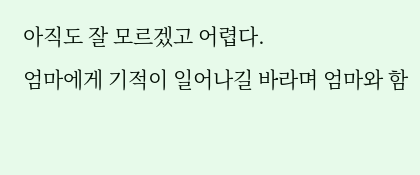아직도 잘 모르겠고 어렵다.
엄마에게 기적이 일어나길 바라며 엄마와 함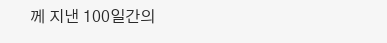께 지낸 100일간의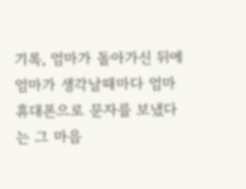기록, 엄마가 돌아가신 뒤에 엄마가 생각날때마다 엄마 휴대폰으로 문자를 보냈다는 그 마음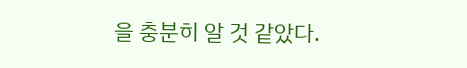을 충분히 알 것 같았다.